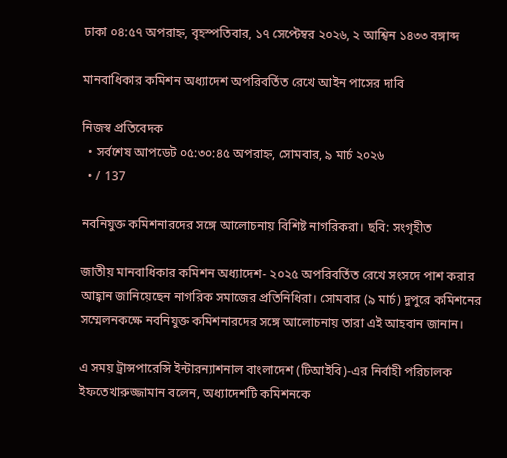ঢাকা ০৪:৫৭ অপরাহ্ন, বৃহস্পতিবার, ১৭ সেপ্টেম্বর ২০২৬, ২ আশ্বিন ১৪৩৩ বঙ্গাব্দ

মানবাধিকার কমিশন অধ্যাদেশ অপরিবর্তিত রেখে আইন পাসের দাবি

নিজস্ব প্রতিবেদক
  • সর্বশেষ আপডেট ০৫:৩০:৪৫ অপরাহ্ন, সোমবার, ৯ মার্চ ২০২৬
  • / 137

নবনিযুক্ত কমিশনারদের সঙ্গে আলোচনায় বিশিষ্ট নাগরিকরা। ছবি: সংগৃহীত

জাতীয় মানবাধিকার কমিশন অধ্যাদেশ- ২০২৫ অপরিবর্তিত রেখে সংসদে পাশ করার আহ্বান জানিয়েছেন নাগরিক সমাজের প্রতিনিধিরা। সোমবার (৯ মার্চ) দুপুরে কমিশনের সম্মেলনকক্ষে নবনিযুক্ত কমিশনারদের সঙ্গে আলোচনায় তারা এই আহবান জানান।

এ সময় ট্রান্সপারেন্সি ইন্টারন্যাশনাল বাংলাদেশ (টিআইবি)-এর নির্বাহী পরিচালক ইফতেখারুজ্জামান বলেন, অধ্যাদেশটি কমিশনকে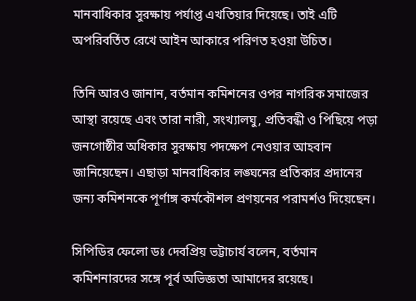মানবাধিকার সুরক্ষায় পর্যাপ্ত এখতিয়ার দিয়েছে। তাই এটি অপরিবর্তিত রেখে আইন আকারে পরিণত হওয়া উচিত।

তিনি আরও জানান, বর্তমান কমিশনের ওপর নাগরিক সমাজের আস্থা রয়েছে এবং তারা নারী, সংখ্যালঘু, প্রতিবন্ধী ও পিছিয়ে পড়া জনগোষ্ঠীর অধিকার সুরক্ষায় পদক্ষেপ নেওয়ার আহবান জানিয়েছেন। এছাড়া মানবাধিকার লঙ্ঘনের প্রতিকার প্রদানের জন্য কমিশনকে পূর্ণাঙ্গ কর্মকৌশল প্রণয়নের পরামর্শও দিয়েছেন।

সিপিডির ফেলো ডঃ দেবপ্রিয় ভট্টাচার্য বলেন, বর্তমান কমিশনারদের সঙ্গে পূর্ব অভিজ্ঞতা আমাদের রয়েছে।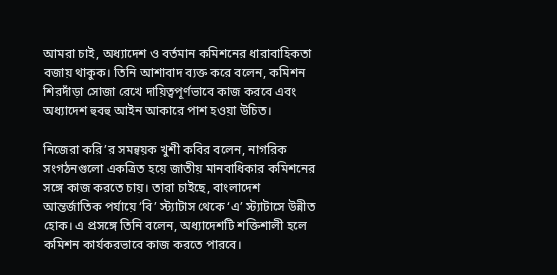আমরা চাই, অধ্যাদেশ ও বর্তমান কমিশনের ধারাবাহিকতা বজায় থাকুক। তিনি আশাবাদ ব্যক্ত করে বলেন, কমিশন শিরদাঁড়া সোজা রেখে দায়িত্বপূর্ণভাবে কাজ করবে এবং অধ্যাদেশ হুবহু আইন আকারে পাশ হওয়া উচিত।

নিজেরা করি’র সমন্বয়ক খুশী কবির বলেন, নাগরিক সংগঠনগুলো একত্রিত হয়ে জাতীয় মানবাধিকার কমিশনের সঙ্গে কাজ করতে চায়। তারা চাইছে, বাংলাদেশ আন্তর্জাতিক পর্যায়ে ‘বি’ স্ট্যাটাস থেকে ‘এ’ স্ট্যাটাসে উন্নীত হোক। এ প্রসঙ্গে তিনি বলেন, অধ্যাদেশটি শক্তিশালী হলে কমিশন কার্যকরভাবে কাজ করতে পারবে।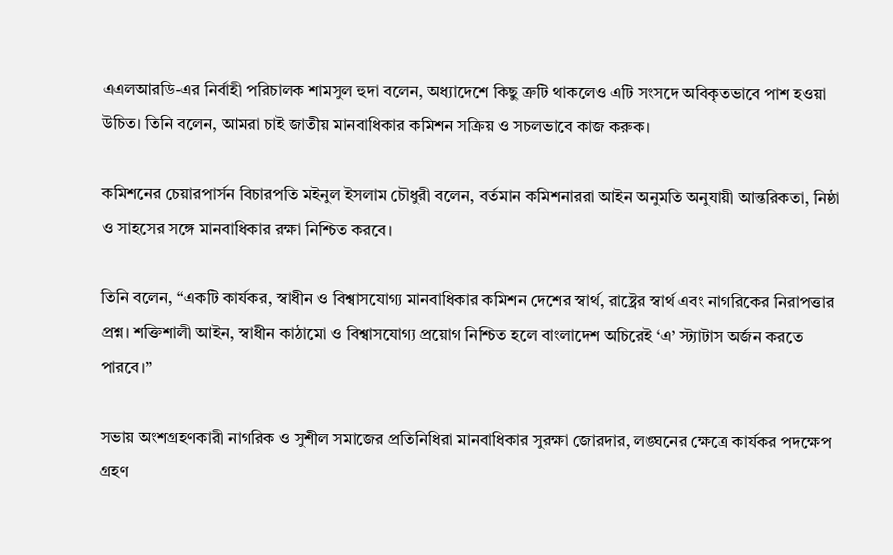এএলআরডি-এর নির্বাহী পরিচালক শামসুল হুদা বলেন, অধ্যাদেশে কিছু ত্রুটি থাকলেও এটি সংসদে অবিকৃতভাবে পাশ হওয়া উচিত। তিনি বলেন, আমরা চাই জাতীয় মানবাধিকার কমিশন সক্রিয় ও সচলভাবে কাজ করুক।

কমিশনের চেয়ারপার্সন বিচারপতি মইনুল ইসলাম চৌধুরী বলেন, বর্তমান কমিশনাররা আইন অনুমতি অনুযায়ী আন্তরিকতা, নিষ্ঠা ও সাহসের সঙ্গে মানবাধিকার রক্ষা নিশ্চিত করবে।

তিনি বলেন, “একটি কার্যকর, স্বাধীন ও বিশ্বাসযোগ্য মানবাধিকার কমিশন দেশের স্বার্থ, রাষ্ট্রের স্বার্থ এবং নাগরিকের নিরাপত্তার প্রশ্ন। শক্তিশালী আইন, স্বাধীন কাঠামো ও বিশ্বাসযোগ্য প্রয়োগ নিশ্চিত হলে বাংলাদেশ অচিরেই ‘এ’ স্ট্যাটাস অর্জন করতে পারবে।”

সভায় অংশগ্রহণকারী নাগরিক ও সুশীল সমাজের প্রতিনিধিরা মানবাধিকার সুরক্ষা জোরদার, লঙ্ঘনের ক্ষেত্রে কার্যকর পদক্ষেপ গ্রহণ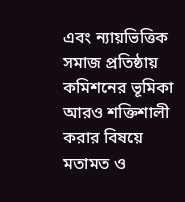এবং ন্যায়ভিত্তিক সমাজ প্রতিষ্ঠায় কমিশনের ভূমিকা আরও শক্তিশালী করার বিষয়ে মতামত ও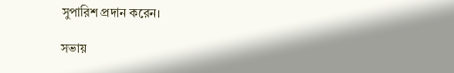সুপারিশ প্রদান করেন।

সভায়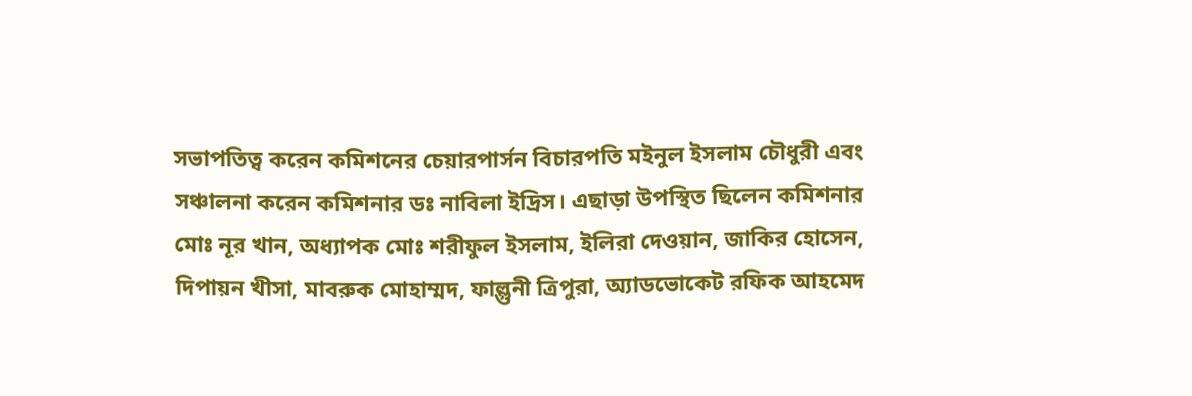সভাপতিত্ব করেন কমিশনের চেয়ারপার্সন বিচারপতি মইনুল ইসলাম চৌধুরী এবং সঞ্চালনা করেন কমিশনার ডঃ নাবিলা ইদ্রিস। এছাড়া উপস্থিত ছিলেন কমিশনার মোঃ নূর খান, অধ্যাপক মোঃ শরীফুল ইসলাম, ইলিরা দেওয়ান, জাকির হোসেন, দিপায়ন খীসা, মাবরুক মোহাম্মদ, ফাল্গুনী ত্রিপুরা, অ্যাডভোকেট রফিক আহমেদ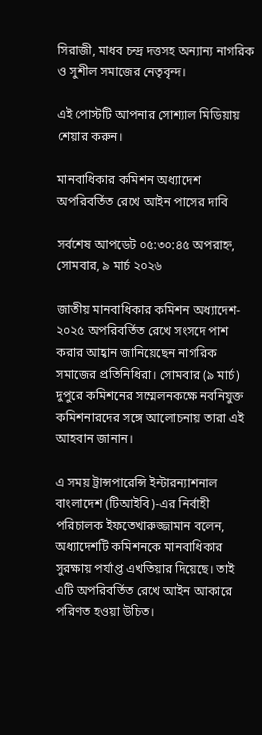সিরাজী, মাধব চন্দ্র দত্তসহ অন্যান্য নাগরিক ও সুশীল সমাজের নেতৃবৃন্দ।

এই পোস্টটি আপনার সোশ্যাল মিডিয়ায় শেয়ার করুন।

মানবাধিকার কমিশন অধ্যাদেশ অপরিবর্তিত রেখে আইন পাসের দাবি

সর্বশেষ আপডেট ০৫:৩০:৪৫ অপরাহ্ন, সোমবার, ৯ মার্চ ২০২৬

জাতীয় মানবাধিকার কমিশন অধ্যাদেশ- ২০২৫ অপরিবর্তিত রেখে সংসদে পাশ করার আহ্বান জানিয়েছেন নাগরিক সমাজের প্রতিনিধিরা। সোমবার (৯ মার্চ) দুপুরে কমিশনের সম্মেলনকক্ষে নবনিযুক্ত কমিশনারদের সঙ্গে আলোচনায় তারা এই আহবান জানান।

এ সময় ট্রান্সপারেন্সি ইন্টারন্যাশনাল বাংলাদেশ (টিআইবি)-এর নির্বাহী পরিচালক ইফতেখারুজ্জামান বলেন, অধ্যাদেশটি কমিশনকে মানবাধিকার সুরক্ষায় পর্যাপ্ত এখতিয়ার দিয়েছে। তাই এটি অপরিবর্তিত রেখে আইন আকারে পরিণত হওয়া উচিত।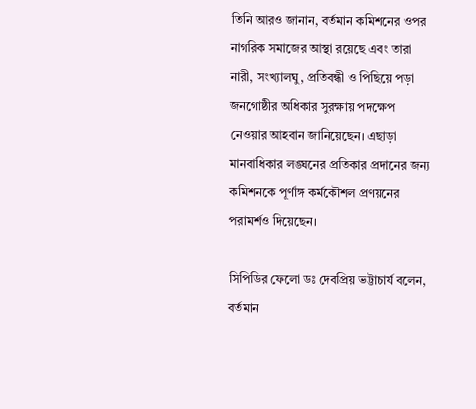তিনি আরও জানান, বর্তমান কমিশনের ওপর নাগরিক সমাজের আস্থা রয়েছে এবং তারা নারী, সংখ্যালঘু, প্রতিবন্ধী ও পিছিয়ে পড়া জনগোষ্ঠীর অধিকার সুরক্ষায় পদক্ষেপ নেওয়ার আহবান জানিয়েছেন। এছাড়া মানবাধিকার লঙ্ঘনের প্রতিকার প্রদানের জন্য কমিশনকে পূর্ণাঙ্গ কর্মকৌশল প্রণয়নের পরামর্শও দিয়েছেন।

সিপিডির ফেলো ডঃ দেবপ্রিয় ভট্টাচার্য বলেন, বর্তমান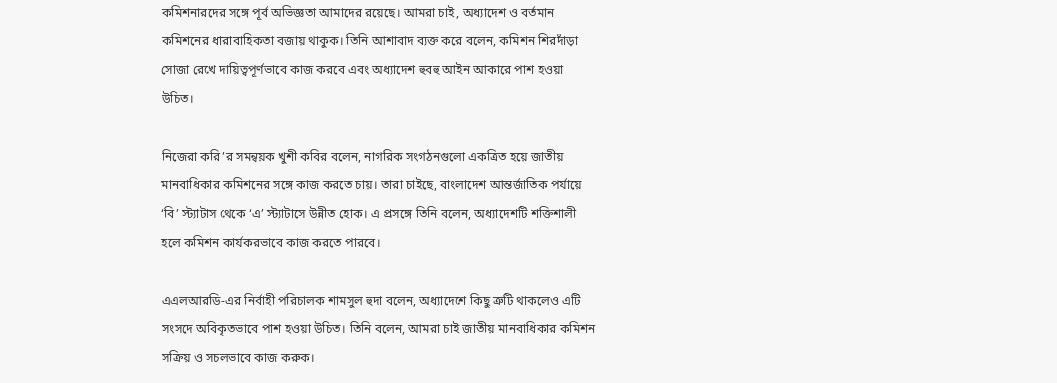কমিশনারদের সঙ্গে পূর্ব অভিজ্ঞতা আমাদের রয়েছে। আমরা চাই, অধ্যাদেশ ও বর্তমান কমিশনের ধারাবাহিকতা বজায় থাকুক। তিনি আশাবাদ ব্যক্ত করে বলেন, কমিশন শিরদাঁড়া সোজা রেখে দায়িত্বপূর্ণভাবে কাজ করবে এবং অধ্যাদেশ হুবহু আইন আকারে পাশ হওয়া উচিত।

নিজেরা করি’র সমন্বয়ক খুশী কবির বলেন, নাগরিক সংগঠনগুলো একত্রিত হয়ে জাতীয় মানবাধিকার কমিশনের সঙ্গে কাজ করতে চায়। তারা চাইছে, বাংলাদেশ আন্তর্জাতিক পর্যায়ে ‘বি’ স্ট্যাটাস থেকে ‘এ’ স্ট্যাটাসে উন্নীত হোক। এ প্রসঙ্গে তিনি বলেন, অধ্যাদেশটি শক্তিশালী হলে কমিশন কার্যকরভাবে কাজ করতে পারবে।

এএলআরডি-এর নির্বাহী পরিচালক শামসুল হুদা বলেন, অধ্যাদেশে কিছু ত্রুটি থাকলেও এটি সংসদে অবিকৃতভাবে পাশ হওয়া উচিত। তিনি বলেন, আমরা চাই জাতীয় মানবাধিকার কমিশন সক্রিয় ও সচলভাবে কাজ করুক।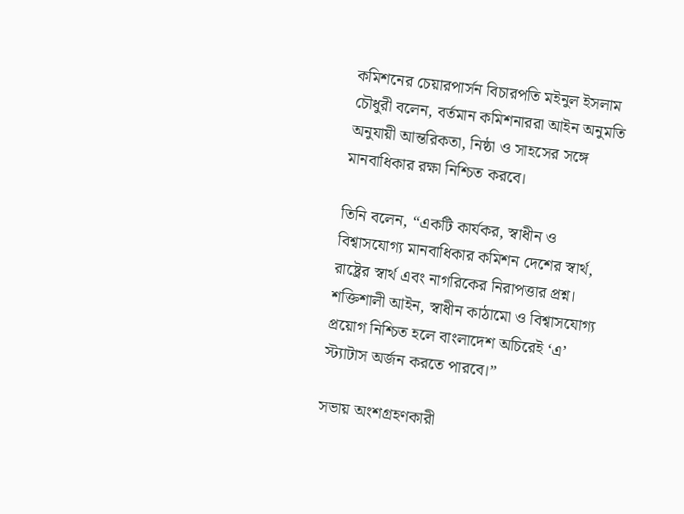কমিশনের চেয়ারপার্সন বিচারপতি মইনুল ইসলাম চৌধুরী বলেন, বর্তমান কমিশনাররা আইন অনুমতি অনুযায়ী আন্তরিকতা, নিষ্ঠা ও সাহসের সঙ্গে মানবাধিকার রক্ষা নিশ্চিত করবে।

তিনি বলেন, “একটি কার্যকর, স্বাধীন ও বিশ্বাসযোগ্য মানবাধিকার কমিশন দেশের স্বার্থ, রাষ্ট্রের স্বার্থ এবং নাগরিকের নিরাপত্তার প্রশ্ন। শক্তিশালী আইন, স্বাধীন কাঠামো ও বিশ্বাসযোগ্য প্রয়োগ নিশ্চিত হলে বাংলাদেশ অচিরেই ‘এ’ স্ট্যাটাস অর্জন করতে পারবে।”

সভায় অংশগ্রহণকারী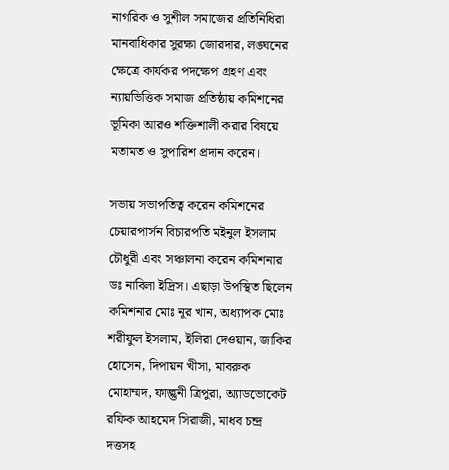নাগরিক ও সুশীল সমাজের প্রতিনিধিরা মানবাধিকার সুরক্ষা জোরদার, লঙ্ঘনের ক্ষেত্রে কার্যকর পদক্ষেপ গ্রহণ এবং ন্যায়ভিত্তিক সমাজ প্রতিষ্ঠায় কমিশনের ভূমিকা আরও শক্তিশালী করার বিষয়ে মতামত ও সুপারিশ প্রদান করেন।

সভায় সভাপতিত্ব করেন কমিশনের চেয়ারপার্সন বিচারপতি মইনুল ইসলাম চৌধুরী এবং সঞ্চালনা করেন কমিশনার ডঃ নাবিলা ইদ্রিস। এছাড়া উপস্থিত ছিলেন কমিশনার মোঃ নূর খান, অধ্যাপক মোঃ শরীফুল ইসলাম, ইলিরা দেওয়ান, জাকির হোসেন, দিপায়ন খীসা, মাবরুক মোহাম্মদ, ফাল্গুনী ত্রিপুরা, অ্যাডভোকেট রফিক আহমেদ সিরাজী, মাধব চন্দ্র দত্তসহ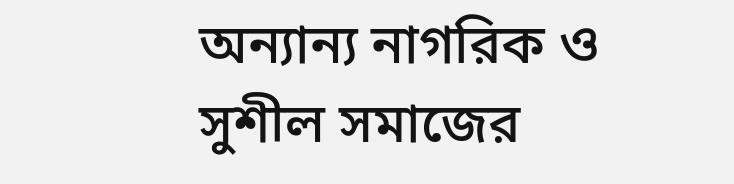অন্যান্য নাগরিক ও সুশীল সমাজের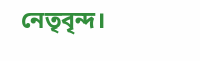নেতৃবৃন্দ।